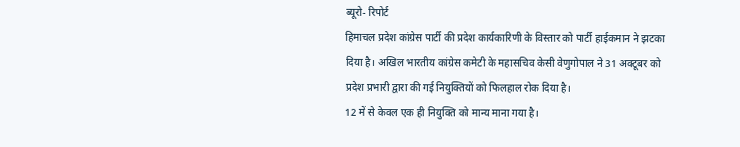ब्यूरो- रिपोर्ट
हिमाचल प्रदेश कांग्रेस पार्टी की प्रदेश कार्यकारिणी के विस्तार को पार्टी हाईकमान ने झटका दिया है। अखिल भारतीय कांग्रेस कमेटी के महासचिव केसी वेणुगोपाल ने 31 अक्टूबर को प्रदेश प्रभारी द्वारा की गई नियुक्तियों को फिलहाल रोक दिया है।
12 में से केवल एक ही नियुक्ति को मान्य माना गया है।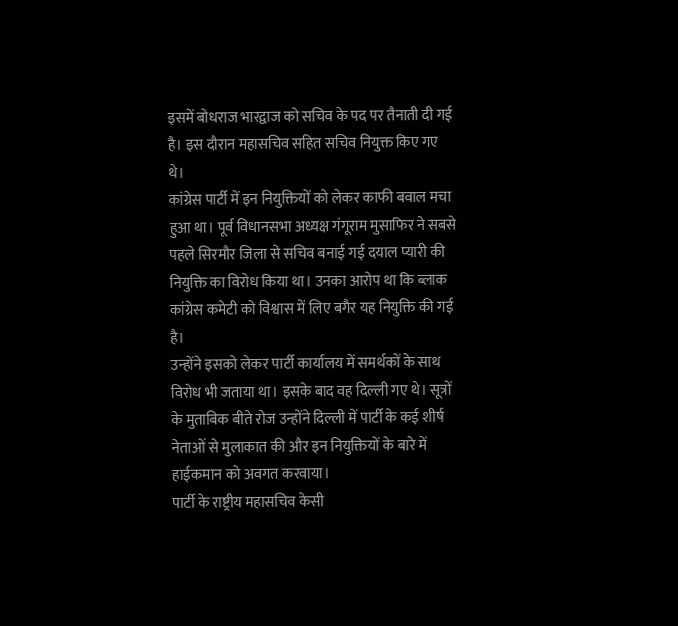इसमें बोधराज भारद्वाज को सचिव के पद पर तैनाती दी गई है। इस दौरान महासचिव सहित सचिव नियुक्त किए गए थे।
कांग्रेस पार्टी में इन नियुक्तियों को लेकर काफी बवाल मचा हुआ था। पूर्व विधानसभा अध्यक्ष गंगूराम मुसाफिर ने सबसे पहले सिरमौर जिला से सचिव बनाई गई दयाल प्यारी की नियुक्ति का विरोध किया था। उनका आरोप था कि ब्लाक कांग्रेस कमेटी को विश्वास में लिए बगैर यह नियुक्ति की गई है।
उन्होंने इसको लेकर पार्टी कार्यालय में समर्थकों के साथ विरोध भी जताया था। इसके बाद वह दिल्ली गए थे। सूत्रों के मुताबिक बीते रोज उन्होंने दिल्ली में पार्टी के कई शीर्ष नेताओं से मुलाकात की और इन नियुक्तियों के बारे में हाईकमान को अवगत करवाया।
पार्टी के राष्ट्रीय महासचिव केसी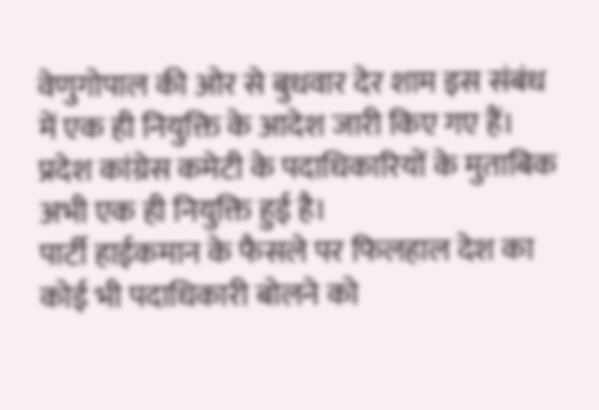वेणुगोपाल की ओर से बुधवार देर शाम इस संबंध में एक ही नियुक्ति के आदेश जारी किए गए हैं। प्रदेश कांग्रेस कमेटी के पदाधिकारियों के मुताबिक अभी एक ही नियुक्ति हुई है।
पार्टी हाईकमान के फैसले पर फिलहाल देश का कोई भी पदाधिकारी बोलने को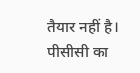तैयार नहीं है। पीसीसी का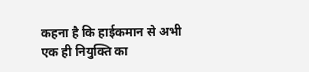कहना है कि हाईकमान से अभी एक ही नियुक्ति का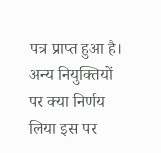पत्र प्राप्त हुआ है। अन्य नियुक्तियों पर क्या निर्णय लिया इस पर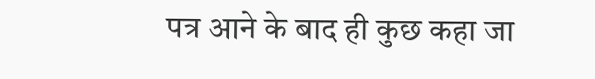पत्र आने के बाद ही कुछ कहा जा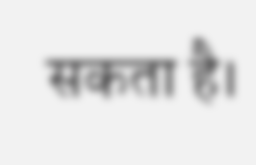सकता है।